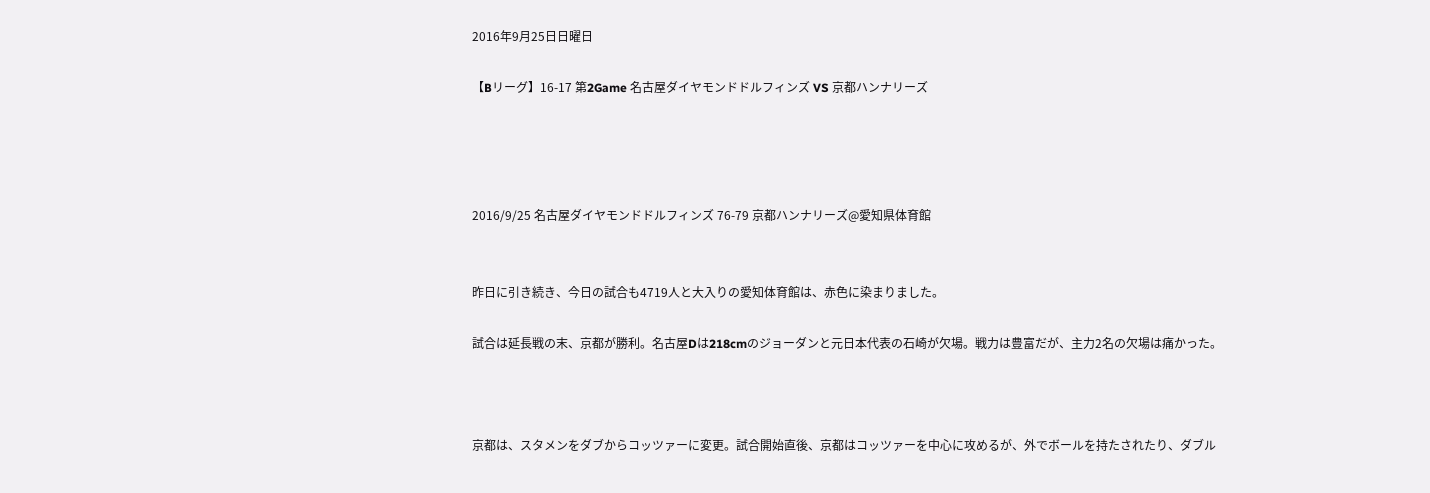2016年9月25日日曜日

【Bリーグ】16-17 第2Game 名古屋ダイヤモンドドルフィンズ VS 京都ハンナリーズ




2016/9/25 名古屋ダイヤモンドドルフィンズ 76-79 京都ハンナリーズ@愛知県体育館


昨日に引き続き、今日の試合も4719人と大入りの愛知体育館は、赤色に染まりました。

試合は延長戦の末、京都が勝利。名古屋Dは218cmのジョーダンと元日本代表の石崎が欠場。戦力は豊富だが、主力2名の欠場は痛かった。



京都は、スタメンをダブからコッツァーに変更。試合開始直後、京都はコッツァーを中心に攻めるが、外でボールを持たされたり、ダブル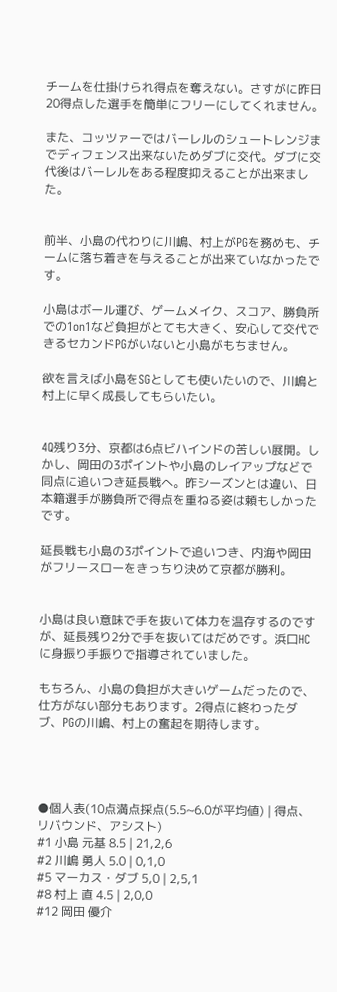チームを仕掛けられ得点を奪えない。さすがに昨日20得点した選手を簡単にフリーにしてくれません。

また、コッツァーではバーレルのシュートレンジまでディフェンス出来ないためダブに交代。ダブに交代後はバーレルをある程度抑えることが出来ました。


前半、小島の代わりに川嶋、村上がPGを務めも、チームに落ち着きを与えることが出来ていなかったです。

小島はボール運び、ゲームメイク、スコア、勝負所での1on1など負担がとても大きく、安心して交代できるセカンドPGがいないと小島がもちません。

欲を言えば小島をSGとしても使いたいので、川嶋と村上に早く成長してもらいたい。


4Q残り3分、京都は6点ビハインドの苦しい展開。しかし、岡田の3ポイントや小島のレイアップなどで同点に追いつき延長戦へ。昨シーズンとは違い、日本籍選手が勝負所で得点を重ねる姿は頼もしかったです。

延長戦も小島の3ポイントで追いつき、内海や岡田がフリースローをきっちり決めて京都が勝利。


小島は良い意味で手を抜いて体力を温存するのですが、延長残り2分で手を抜いてはだめです。浜口HCに身振り手振りで指導されていました。

もちろん、小島の負担が大きいゲームだったので、仕方がない部分もあります。2得点に終わったダブ、PGの川嶋、村上の奮起を期待します。




●個人表(10点満点採点(5.5~6.0が平均値) | 得点、リバウンド、アシスト)
#1 小島 元基 8.5 | 21,2,6
#2 川嶋 勇人 5.0 | 0,1,0
#5 マーカス・ダブ 5,0 | 2,5,1
#8 村上 直 4.5 | 2,0,0
#12 岡田 優介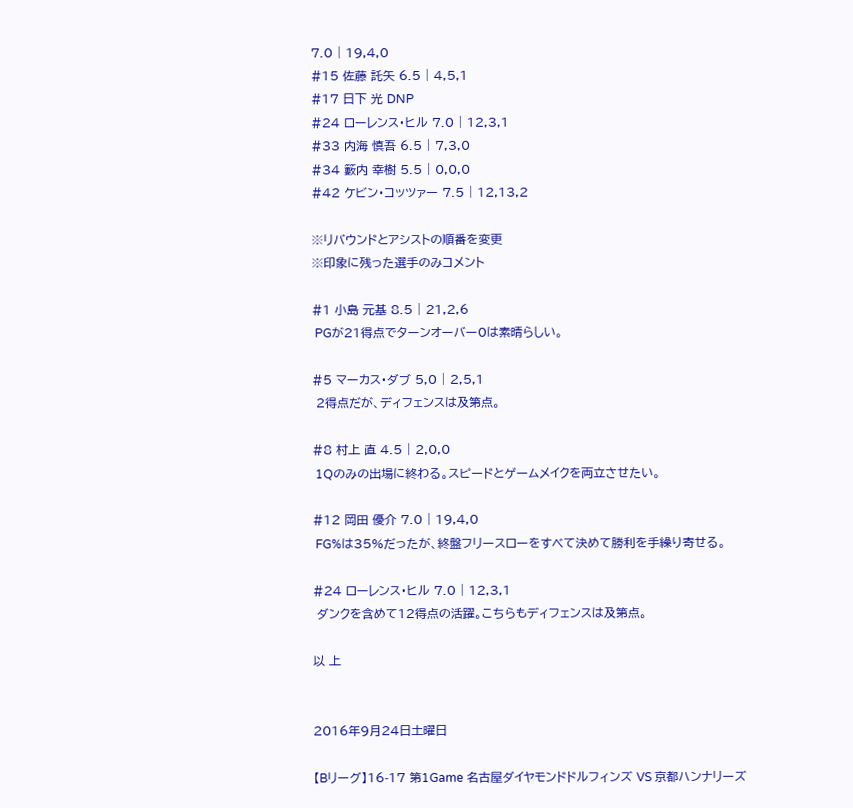7.0 | 19,4,0
#15 佐藤 託矢 6.5 | 4,5,1
#17 日下 光 DNP
#24 ローレンス・ヒル 7.0 | 12,3,1
#33 内海 慎吾 6.5 | 7,3,0
#34 籔内 幸樹 5.5 | 0,0,0
#42 ケビン・コッツァー 7.5 | 12,13,2

※リバウンドとアシストの順番を変更
※印象に残った選手のみコメント

#1 小島 元基 8.5 | 21,2,6
 PGが21得点でターンオーバー0は素晴らしい。

#5 マーカス・ダブ 5,0 | 2,5,1
 2得点だが、ディフェンスは及第点。

#8 村上 直 4.5 | 2,0,0
 1Qのみの出場に終わる。スピードとゲームメイクを両立させたい。

#12 岡田 優介 7.0 | 19,4,0
 FG%は35%だったが、終盤フリースローをすべて決めて勝利を手繰り寄せる。

#24 ローレンス・ヒル 7.0 | 12,3,1
 ダンクを含めて12得点の活躍。こちらもディフェンスは及第点。

以 上


2016年9月24日土曜日

【Bリーグ】16-17 第1Game 名古屋ダイヤモンドドルフィンズ VS 京都ハンナリーズ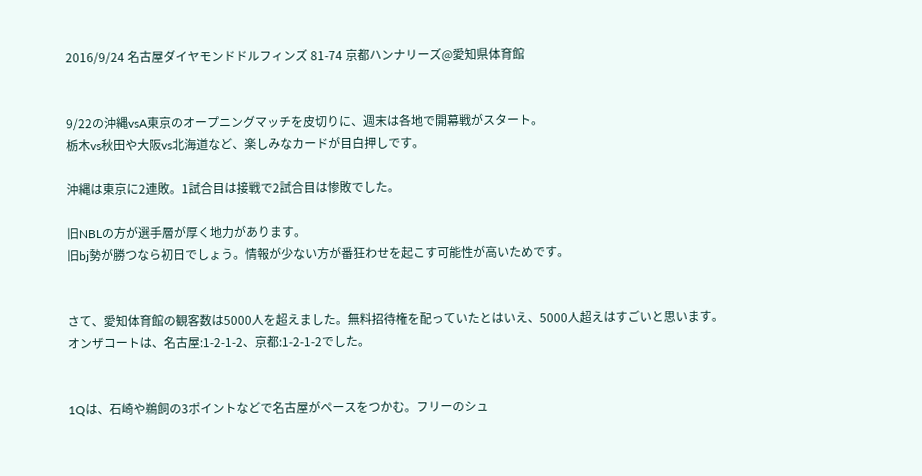2016/9/24 名古屋ダイヤモンドドルフィンズ 81-74 京都ハンナリーズ@愛知県体育館


9/22の沖縄vsA東京のオープニングマッチを皮切りに、週末は各地で開幕戦がスタート。
栃木vs秋田や大阪vs北海道など、楽しみなカードが目白押しです。

沖縄は東京に2連敗。1試合目は接戦で2試合目は惨敗でした。

旧NBLの方が選手層が厚く地力があります。
旧bj勢が勝つなら初日でしょう。情報が少ない方が番狂わせを起こす可能性が高いためです。


さて、愛知体育館の観客数は5000人を超えました。無料招待権を配っていたとはいえ、5000人超えはすごいと思います。
オンザコートは、名古屋:1-2-1-2、京都:1-2-1-2でした。


1Qは、石崎や鵜飼の3ポイントなどで名古屋がペースをつかむ。フリーのシュ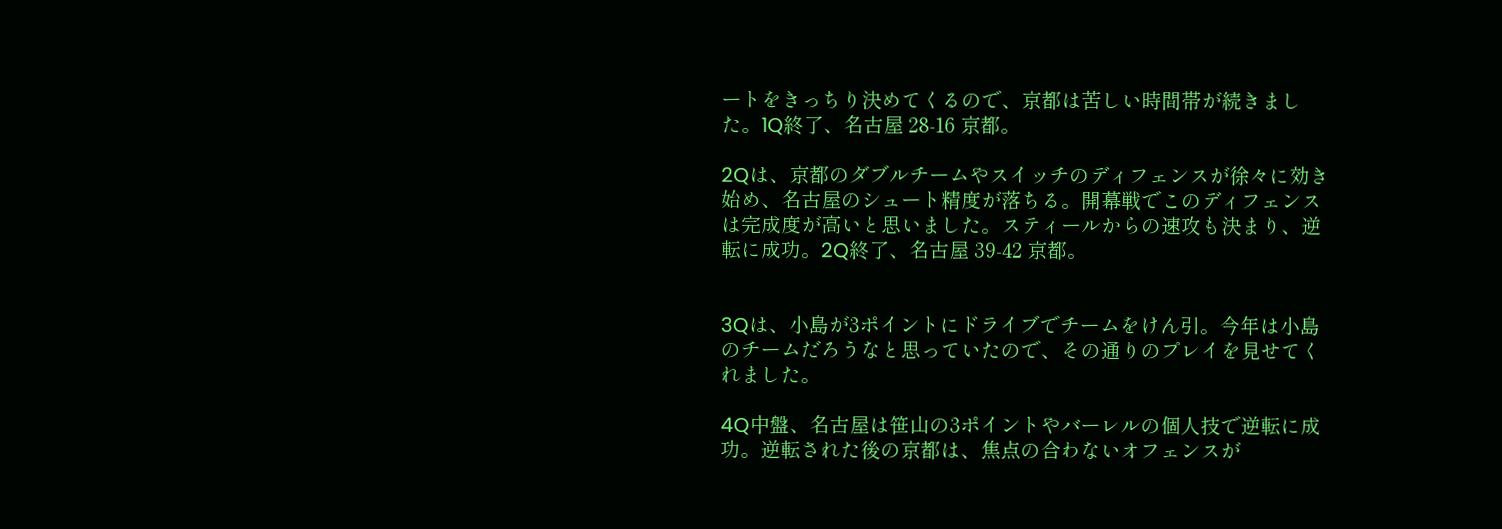ートをきっちり決めてくるので、京都は苦しい時間帯が続きました。1Q終了、名古屋 28-16 京都。

2Qは、京都のダブルチームやスイッチのディフェンスが徐々に効き始め、名古屋のシュート精度が落ちる。開幕戦でこのディフェンスは完成度が高いと思いました。スティールからの速攻も決まり、逆転に成功。2Q終了、名古屋 39-42 京都。


3Qは、小島が3ポイントにドライブでチームをけん引。今年は小島のチームだろうなと思っていたので、その通りのプレイを見せてくれました。

4Q中盤、名古屋は笹山の3ポイントやバーレルの個人技で逆転に成功。逆転された後の京都は、焦点の合わないオフェンスが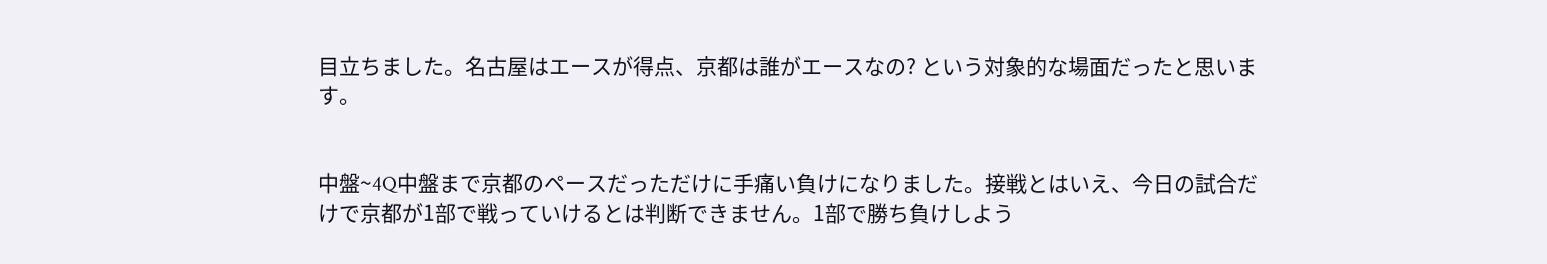目立ちました。名古屋はエースが得点、京都は誰がエースなの? という対象的な場面だったと思います。


中盤~4Q中盤まで京都のペースだっただけに手痛い負けになりました。接戦とはいえ、今日の試合だけで京都が1部で戦っていけるとは判断できません。1部で勝ち負けしよう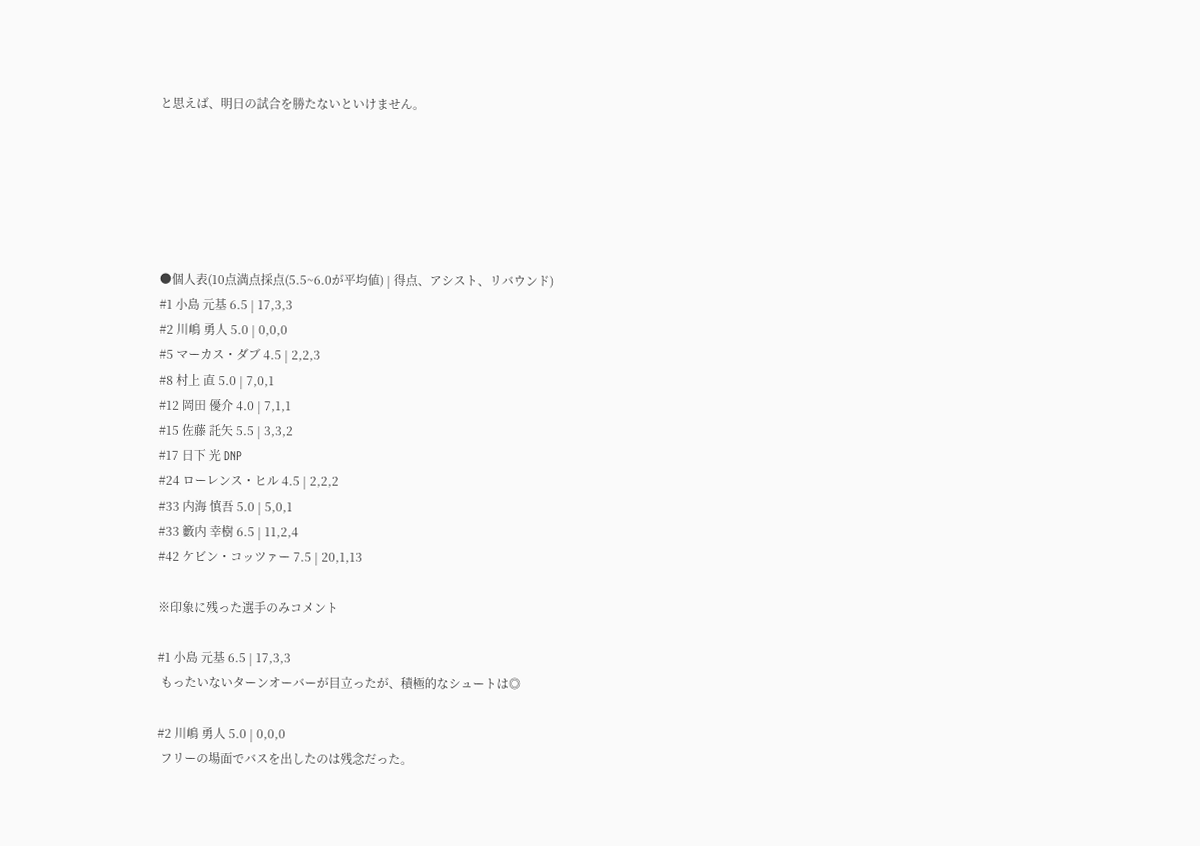と思えば、明日の試合を勝たないといけません。






●個人表(10点満点採点(5.5~6.0が平均値) | 得点、アシスト、リバウンド)
#1 小島 元基 6.5 | 17,3,3
#2 川嶋 勇人 5.0 | 0,0,0
#5 マーカス・ダブ 4.5 | 2,2,3
#8 村上 直 5.0 | 7,0,1
#12 岡田 優介 4.0 | 7,1,1
#15 佐藤 託矢 5.5 | 3,3,2
#17 日下 光 DNP
#24 ローレンス・ヒル 4.5 | 2,2,2
#33 内海 慎吾 5.0 | 5,0,1
#33 籔内 幸樹 6.5 | 11,2,4
#42 ケビン・コッツァー 7.5 | 20,1,13

※印象に残った選手のみコメント

#1 小島 元基 6.5 | 17,3,3
 もったいないターンオーバーが目立ったが、積極的なシュートは◎

#2 川嶋 勇人 5.0 | 0,0,0
 フリーの場面でバスを出したのは残念だった。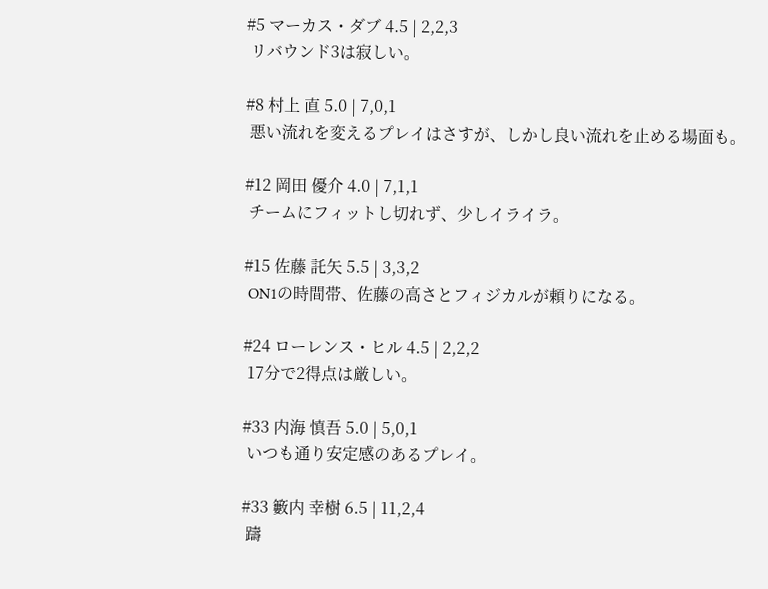#5 マーカス・ダブ 4.5 | 2,2,3
 リバウンド3は寂しい。

#8 村上 直 5.0 | 7,0,1
 悪い流れを変えるプレイはさすが、しかし良い流れを止める場面も。

#12 岡田 優介 4.0 | 7,1,1
 チームにフィットし切れず、少しイライラ。

#15 佐藤 託矢 5.5 | 3,3,2
 ON1の時間帯、佐藤の高さとフィジカルが頼りになる。

#24 ローレンス・ヒル 4.5 | 2,2,2
 17分で2得点は厳しい。

#33 内海 慎吾 5.0 | 5,0,1
 いつも通り安定感のあるプレイ。

#33 籔内 幸樹 6.5 | 11,2,4
 躊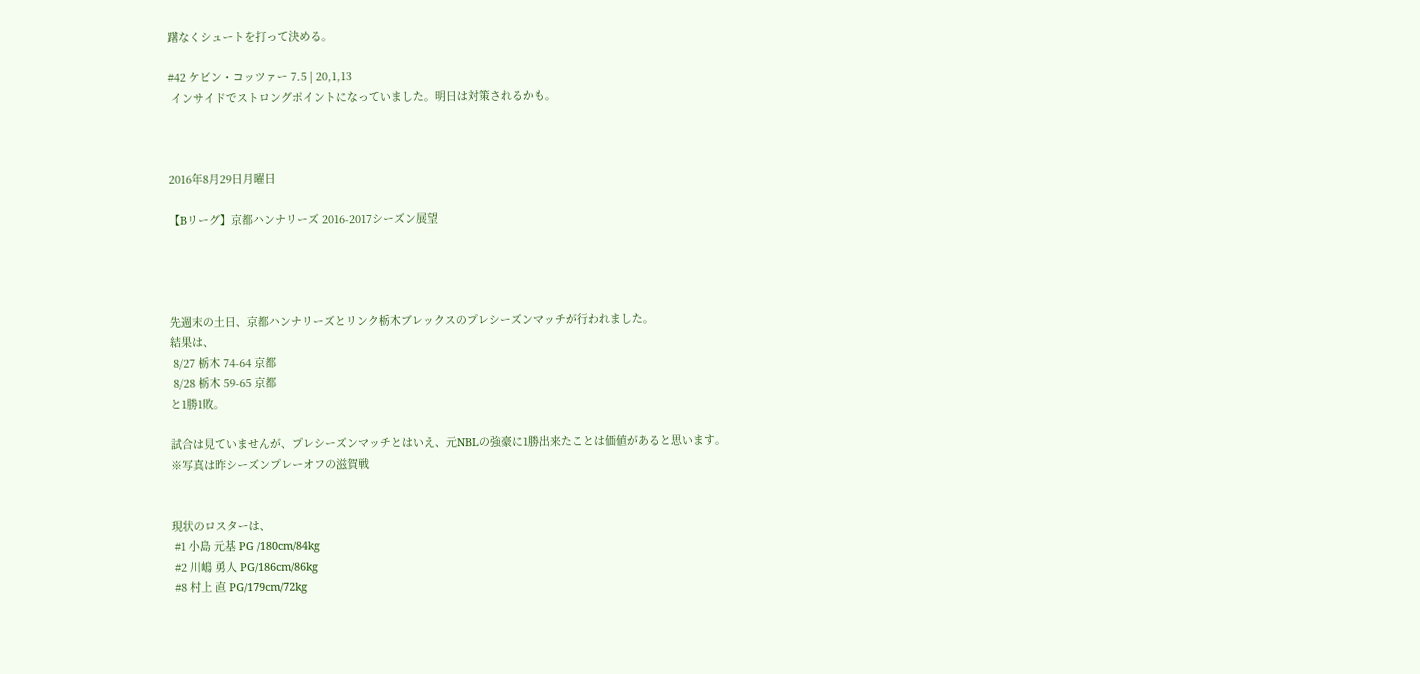躇なくシュートを打って決める。

#42 ケビン・コッツァー 7.5 | 20,1,13
 インサイドでストロングポイントになっていました。明日は対策されるかも。



2016年8月29日月曜日

【Bリーグ】京都ハンナリーズ 2016-2017シーズン展望




先週末の土日、京都ハンナリーズとリンク栃木ブレックスのプレシーズンマッチが行われました。
結果は、
 8/27 栃木 74-64 京都
 8/28 栃木 59-65 京都
と1勝1敗。

試合は見ていませんが、プレシーズンマッチとはいえ、元NBLの強豪に1勝出来たことは価値があると思います。
※写真は昨シーズンプレーオフの滋賀戦


現状のロスターは、
 #1 小島 元基 PG /180cm/84kg
 #2 川嶋 勇人 PG/186cm/86kg
 #8 村上 直 PG/179cm/72kg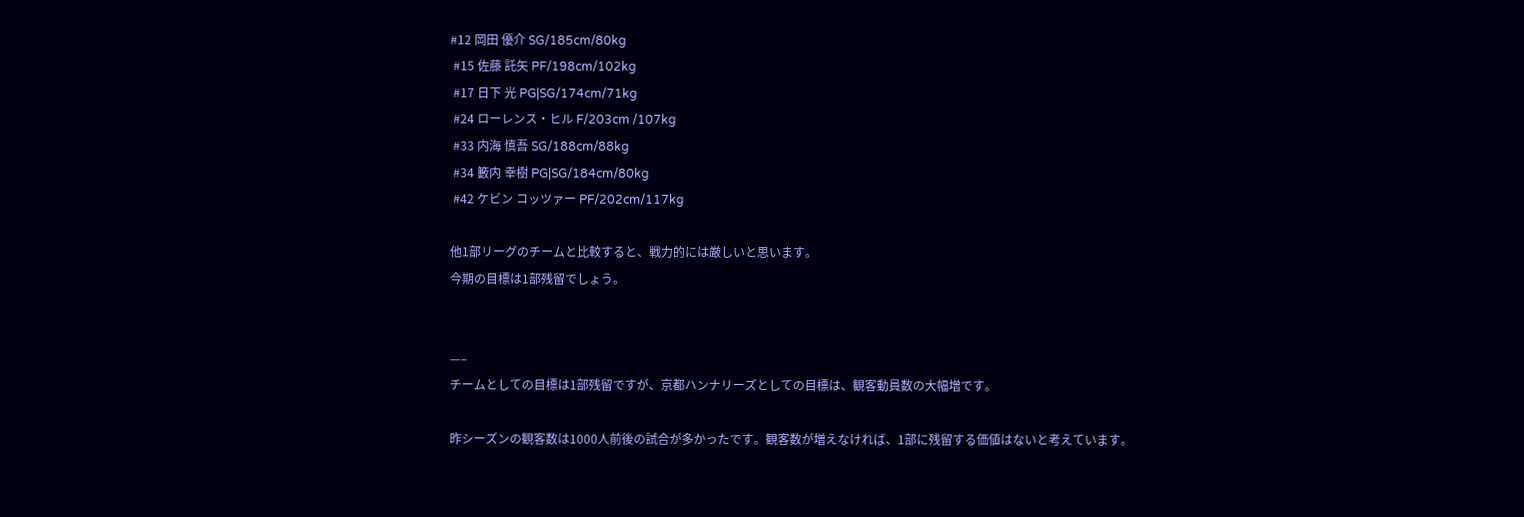#12 岡田 優介 SG/185cm/80kg
 #15 佐藤 託矢 PF/198cm/102kg
 #17 日下 光 PG|SG/174cm/71kg
 #24 ローレンス・ヒル F/203cm /107kg
 #33 内海 慎吾 SG/188cm/88kg
 #34 籔内 幸樹 PG|SG/184cm/80kg
 #42 ケビン コッツァー PF/202cm/117kg

他1部リーグのチームと比較すると、戦力的には厳しいと思います。
今期の目標は1部残留でしょう。


—–
チームとしての目標は1部残留ですが、京都ハンナリーズとしての目標は、観客動員数の大幅増です。

昨シーズンの観客数は1000人前後の試合が多かったです。観客数が増えなければ、1部に残留する価値はないと考えています。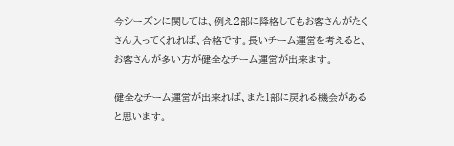今シーズンに関しては、例え2部に降格してもお客さんがたくさん入ってくれれば、合格です。長いチーム運営を考えると、お客さんが多い方が健全なチーム運営が出来ます。

健全なチーム運営が出来れば、また1部に戻れる機会があると思います。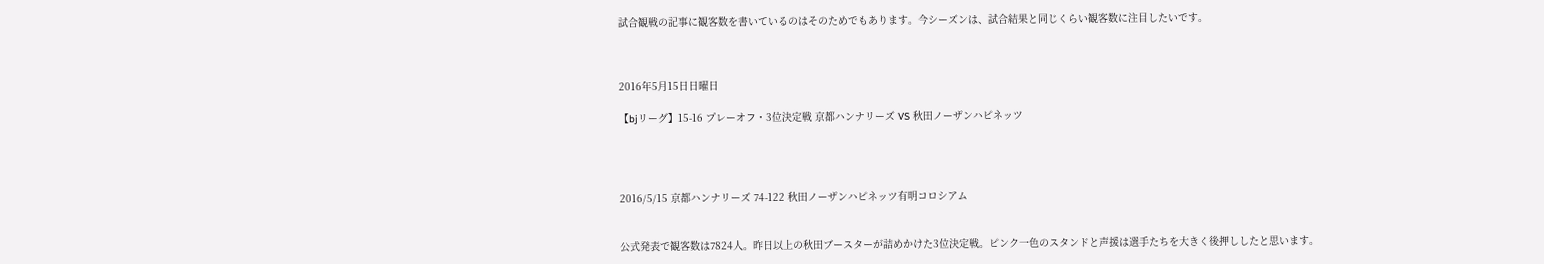試合観戦の記事に観客数を書いているのはそのためでもあります。今シーズンは、試合結果と同じくらい観客数に注目したいです。



2016年5月15日日曜日

【bjリーグ】15-16 プレーオフ・3位決定戦 京都ハンナリーズ VS 秋田ノーザンハピネッツ




2016/5/15 京都ハンナリーズ 74-122 秋田ノーザンハピネッツ有明コロシアム


公式発表で観客数は7824人。昨日以上の秋田ブースターが詰めかけた3位決定戦。ピンク一色のスタンドと声援は選手たちを大きく後押ししたと思います。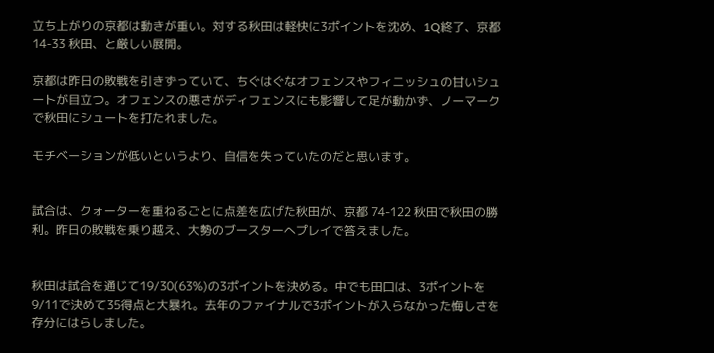立ち上がりの京都は動きが重い。対する秋田は軽快に3ポイントを沈め、1Q終了、京都 14-33 秋田、と厳しい展開。

京都は昨日の敗戦を引きずっていて、ちぐはぐなオフェンスやフィニッシュの甘いシュートが目立つ。オフェンスの悪さがディフェンスにも影響して足が動かず、ノーマークで秋田にシュートを打たれました。

モチベーションが低いというより、自信を失っていたのだと思います。


試合は、クォーターを重ねるごとに点差を広げた秋田が、京都 74-122 秋田で秋田の勝利。昨日の敗戦を乗り越え、大勢のブースターへプレイで答えました。


秋田は試合を通じて19/30(63%)の3ポイントを決める。中でも田口は、3ポイントを9/11で決めて35得点と大暴れ。去年のファイナルで3ポイントが入らなかった悔しさを存分にはらしました。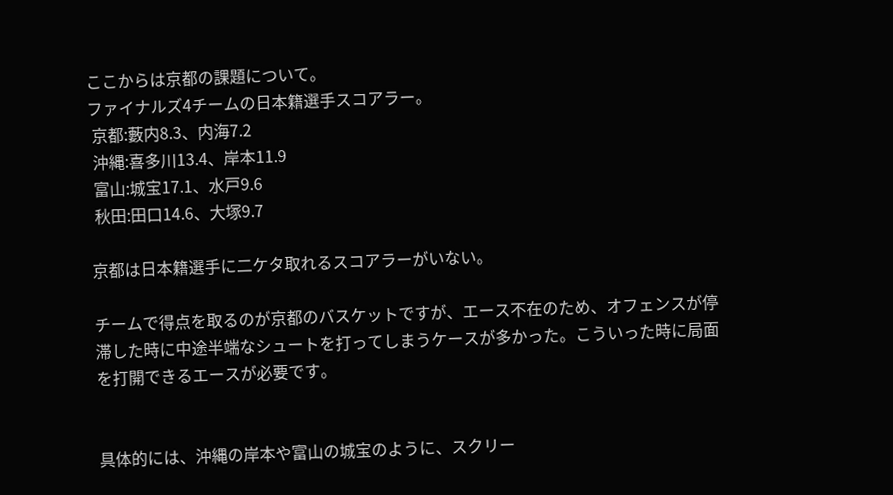ここからは京都の課題について。
ファイナルズ4チームの日本籍選手スコアラー。
 京都:藪内8.3、内海7.2
 沖縄:喜多川13.4、岸本11.9
 富山:城宝17.1、水戸9.6
 秋田:田口14.6、大塚9.7

京都は日本籍選手に二ケタ取れるスコアラーがいない。

チームで得点を取るのが京都のバスケットですが、エース不在のため、オフェンスが停滞した時に中途半端なシュートを打ってしまうケースが多かった。こういった時に局面を打開できるエースが必要です。


具体的には、沖縄の岸本や富山の城宝のように、スクリー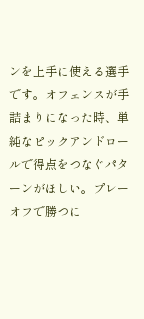ンを上手に使える選手です。オフェンスが手詰まりになった時、単純なピックアンドロールで得点をつなぐパターンがほしい。プレーオフで勝つに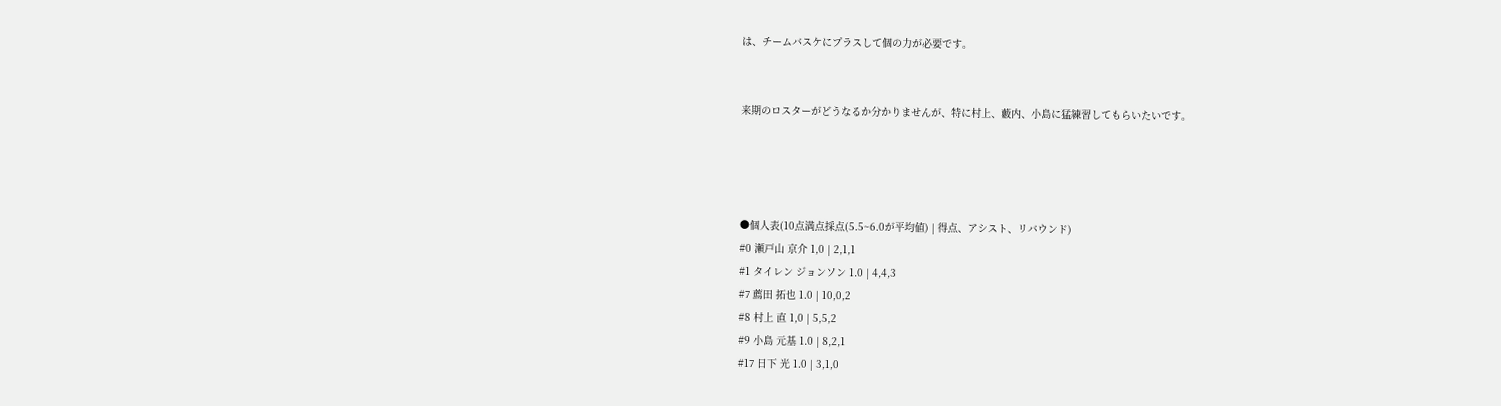は、チームバスケにプラスして個の力が必要です。


来期のロスターがどうなるか分かりませんが、特に村上、藪内、小島に猛練習してもらいたいです。




●個人表(10点満点採点(5.5~6.0が平均値) | 得点、アシスト、リバウンド)
#0 瀬戸山 京介 1,0 | 2,1,1
#1 タイレン ジョンソン 1.0 | 4,4,3
#7 薦田 拓也 1.0 | 10,0,2
#8 村上 直 1,0 | 5,5,2
#9 小島 元基 1.0 | 8,2,1
#17 日下 光 1.0 | 3,1,0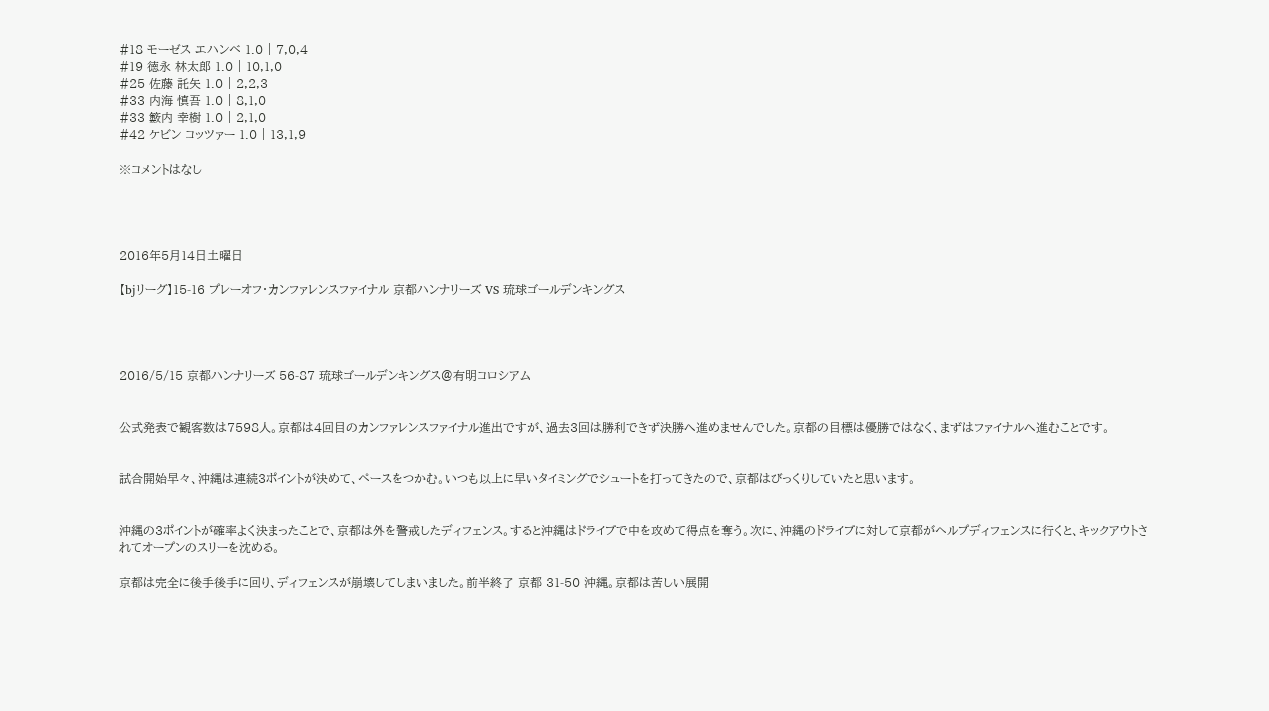#18 モーゼス エハンベ 1.0 | 7,0,4
#19 徳永 林太郎 1.0 | 10,1,0
#25 佐藤 託矢 1.0 | 2,2,3
#33 内海 慎吾 1.0 | 8,1,0
#33 籔内 幸樹 1.0 | 2,1,0
#42 ケビン コッツァー 1.0 | 13,1,9

※コメントはなし




2016年5月14日土曜日

【bjリーグ】15-16 プレーオフ・カンファレンスファイナル 京都ハンナリーズ VS 琉球ゴールデンキングス




2016/5/15 京都ハンナリーズ 56-87 琉球ゴールデンキングス@有明コロシアム


公式発表で観客数は7598人。京都は4回目のカンファレンスファイナル進出ですが、過去3回は勝利できず決勝へ進めませんでした。京都の目標は優勝ではなく、まずはファイナルへ進むことです。


試合開始早々、沖縄は連続3ポイントが決めて、ペースをつかむ。いつも以上に早いタイミングでシュートを打ってきたので、京都はびっくりしていたと思います。


沖縄の3ポイントが確率よく決まったことで、京都は外を警戒したディフェンス。すると沖縄はドライブで中を攻めて得点を奪う。次に、沖縄のドライブに対して京都がヘルプディフェンスに行くと、キックアウトされてオープンのスリーを沈める。

京都は完全に後手後手に回り、ディフェンスが崩壊してしまいました。前半終了 京都 31-50 沖縄。京都は苦しい展開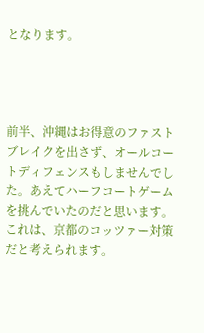となります。




前半、沖縄はお得意のファストブレイクを出さず、オールコートディフェンスもしませんでした。あえてハーフコートゲームを挑んでいたのだと思います。これは、京都のコッツァー対策だと考えられます。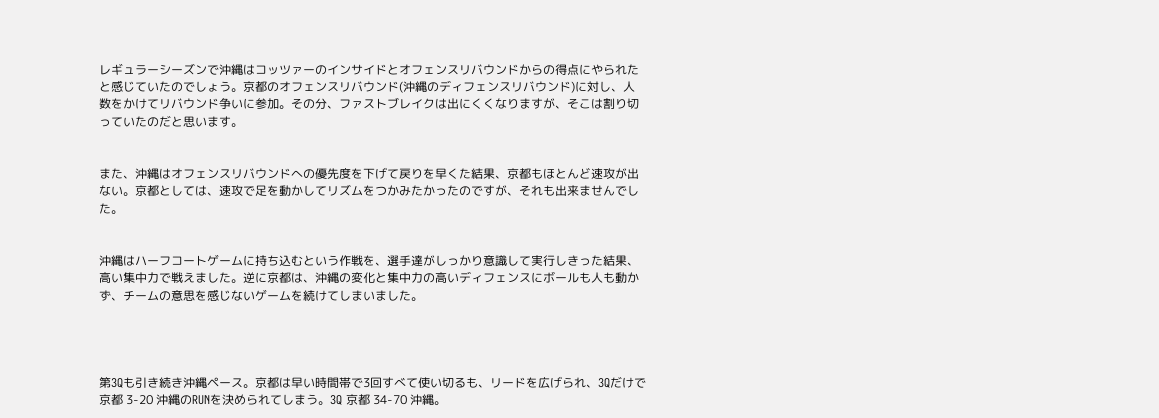レギュラーシーズンで沖縄はコッツァーのインサイドとオフェンスリバウンドからの得点にやられたと感じていたのでしょう。京都のオフェンスリバウンド(沖縄のディフェンスリバウンド)に対し、人数をかけてリバウンド争いに参加。その分、ファストブレイクは出にくくなりますが、そこは割り切っていたのだと思います。


また、沖縄はオフェンスリバウンドへの優先度を下げて戻りを早くた結果、京都もほとんど速攻が出ない。京都としては、速攻で足を動かしてリズムをつかみたかったのですが、それも出来ませんでした。


沖縄はハーフコートゲームに持ち込むという作戦を、選手達がしっかり意識して実行しきった結果、高い集中力で戦えました。逆に京都は、沖縄の変化と集中力の高いディフェンスにボールも人も動かず、チームの意思を感じないゲームを続けてしまいました。




第3Qも引き続き沖縄ペース。京都は早い時間帯で3回すべて使い切るも、リードを広げられ、3Qだけで 京都 3-20 沖縄のRUNを決められてしまう。3Q 京都 34-70 沖縄。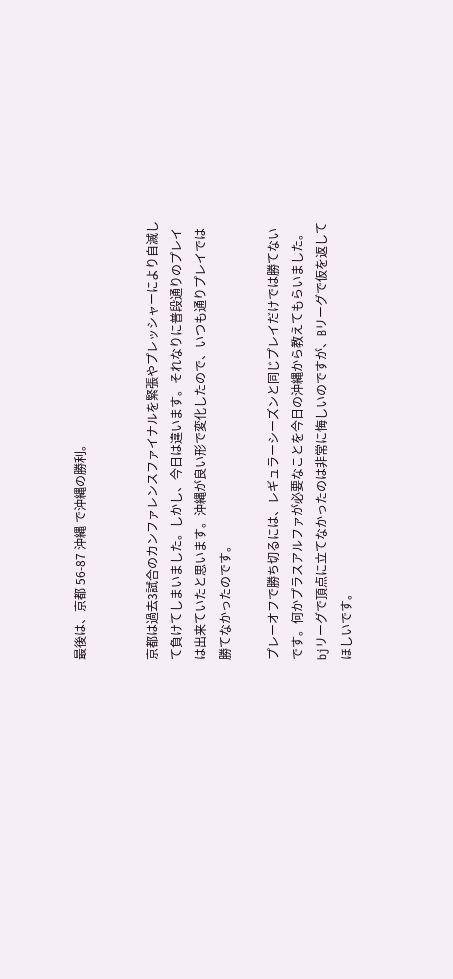最後は、京都 56-87 沖縄 で沖縄の勝利。


京都は過去3試合のカンファレンスファイナルを緊張やプレッシャーにより自滅して負けてしまいました。しかし、今日は違います。それなりに普段通りのプレイは出来ていたと思います。沖縄が良い形で変化したので、いつも通りプレイでは勝てなかったのです。

プレーオフで勝ち切るには、レギュラーシーズンと同じプレイだけでは勝てないです。何かプラスアルファが必要なことを今日の沖縄から教えてもらいました。bjリーグで頂点に立てなかったのは非常に悔しいのですが、Bリーグで仮を返してほしいです。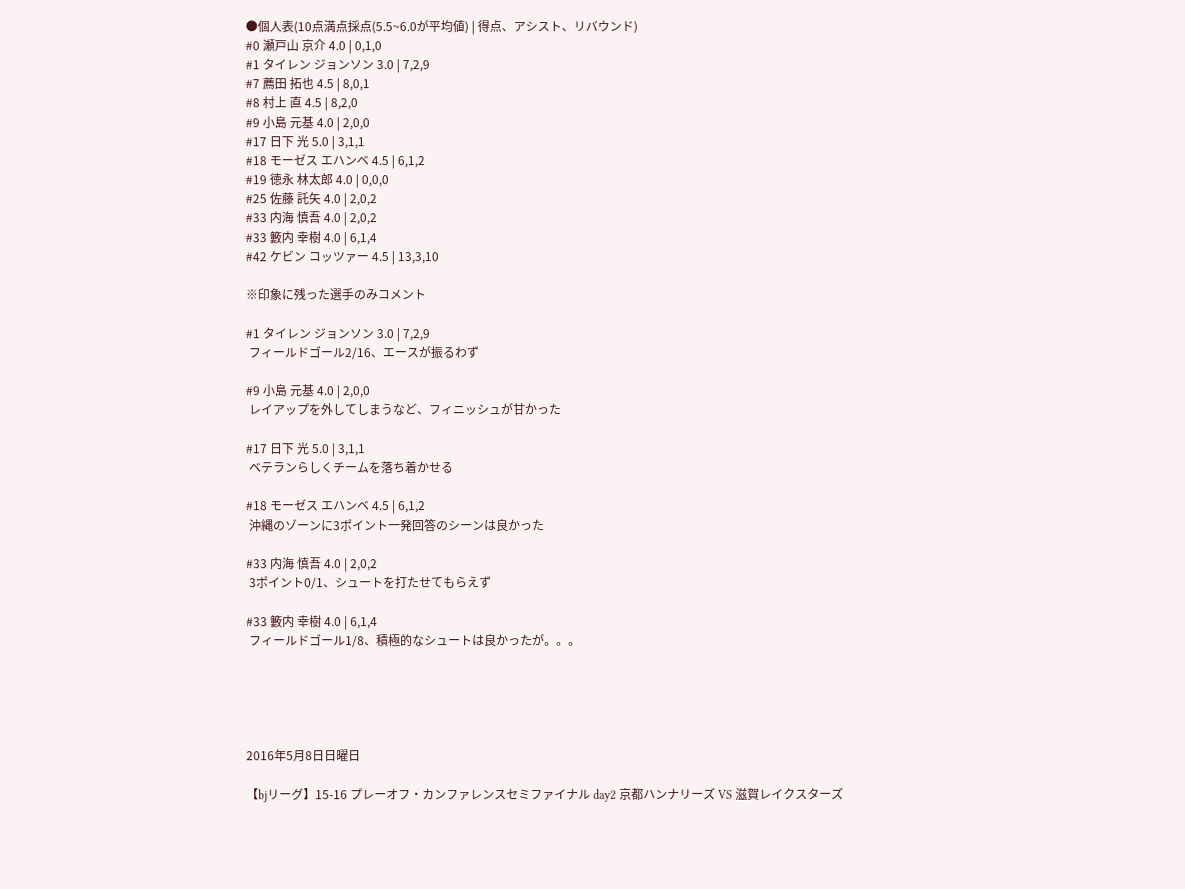●個人表(10点満点採点(5.5~6.0が平均値) | 得点、アシスト、リバウンド)
#0 瀬戸山 京介 4.0 | 0,1,0
#1 タイレン ジョンソン 3.0 | 7,2,9
#7 薦田 拓也 4.5 | 8,0,1
#8 村上 直 4.5 | 8,2,0
#9 小島 元基 4.0 | 2,0,0
#17 日下 光 5.0 | 3,1,1
#18 モーゼス エハンベ 4.5 | 6,1,2
#19 徳永 林太郎 4.0 | 0,0,0
#25 佐藤 託矢 4.0 | 2,0,2
#33 内海 慎吾 4.0 | 2,0,2
#33 籔内 幸樹 4.0 | 6,1,4
#42 ケビン コッツァー 4.5 | 13,3,10

※印象に残った選手のみコメント

#1 タイレン ジョンソン 3.0 | 7,2,9
 フィールドゴール2/16、エースが振るわず

#9 小島 元基 4.0 | 2,0,0
 レイアップを外してしまうなど、フィニッシュが甘かった

#17 日下 光 5.0 | 3,1,1
 ベテランらしくチームを落ち着かせる

#18 モーゼス エハンベ 4.5 | 6,1,2
 沖縄のゾーンに3ポイント一発回答のシーンは良かった

#33 内海 慎吾 4.0 | 2,0,2
 3ポイント0/1、シュートを打たせてもらえず

#33 籔内 幸樹 4.0 | 6,1,4
 フィールドゴール1/8、積極的なシュートは良かったが。。。





2016年5月8日日曜日

【bjリーグ】15-16 プレーオフ・カンファレンスセミファイナル day2 京都ハンナリーズ VS 滋賀レイクスターズ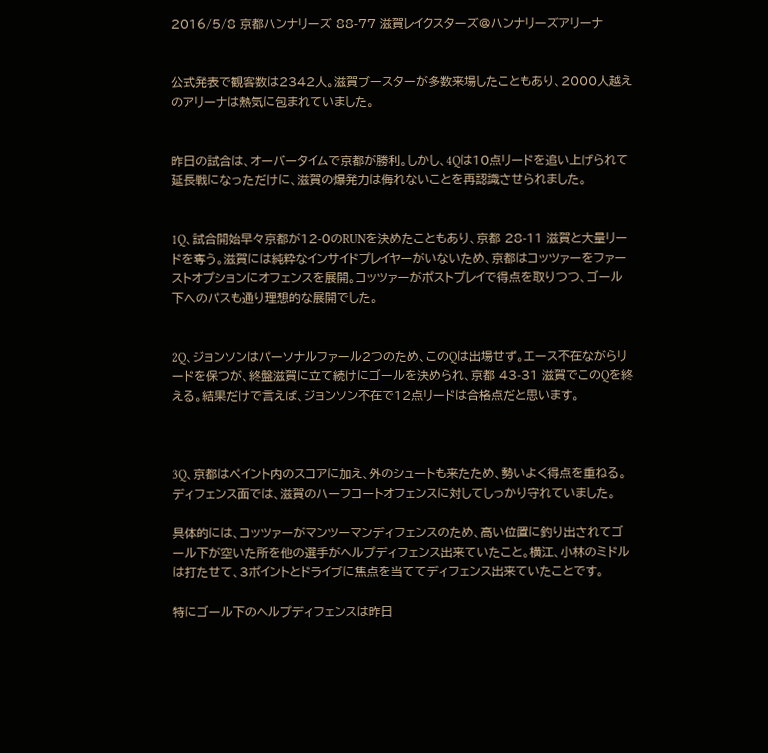2016/5/8 京都ハンナリーズ 88-77 滋賀レイクスターズ@ハンナリーズアリーナ


公式発表で観客数は2342人。滋賀ブースターが多数来場したこともあり、2000人越えのアリーナは熱気に包まれていました。


昨日の試合は、オーバータイムで京都が勝利。しかし、4Qは10点リードを追い上げられて延長戦になっただけに、滋賀の爆発力は侮れないことを再認識させられました。


1Q、試合開始早々京都が12-0のRUNを決めたこともあり、京都 28-11 滋賀と大量リードを奪う。滋賀には純粋なインサイドプレイヤーがいないため、京都はコッツァーをファーストオプションにオフェンスを展開。コッツァーがポストプレイで得点を取りつつ、ゴール下へのパスも通り理想的な展開でした。


2Q、ジョンソンはパーソナルファール2つのため、このQは出場せず。エース不在ながらリードを保つが、終盤滋賀に立て続けにゴールを決められ、京都 43-31 滋賀でこのQを終える。結果だけで言えば、ジョンソン不在で12点リードは合格点だと思います。



3Q、京都はペイント内のスコアに加え、外のシュートも来たため、勢いよく得点を重ねる。ディフェンス面では、滋賀のハーフコートオフェンスに対してしっかり守れていました。

具体的には、コッツァーがマンツーマンディフェンスのため、高い位置に釣り出されてゴール下が空いた所を他の選手がヘルプディフェンス出来ていたこと。横江、小林のミドルは打たせて、3ポイントとドライブに焦点を当ててディフェンス出来ていたことです。

特にゴール下のヘルプディフェンスは昨日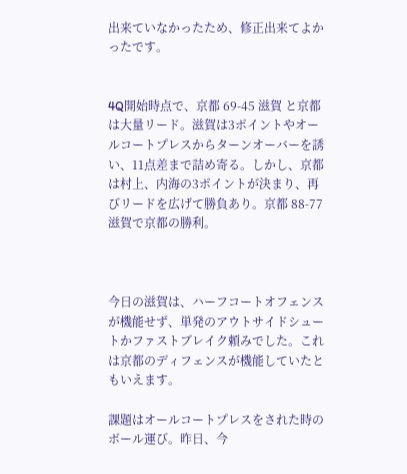出来ていなかったため、修正出来てよかったです。


4Q開始時点で、京都 69-45 滋賀 と京都は大量リード。滋賀は3ポイントやオールコートプレスからターンオーバーを誘い、11点差まで詰め寄る。しかし、京都は村上、内海の3ポイントが決まり、再びリードを広げて勝負あり。京都 88-77 滋賀で京都の勝利。



今日の滋賀は、ハーフコートオフェンスが機能せず、単発のアウトサイドシュートかファストブレイク頼みでした。これは京都のディフェンスが機能していたともいえます。

課題はオールコートプレスをされた時のボール運び。昨日、今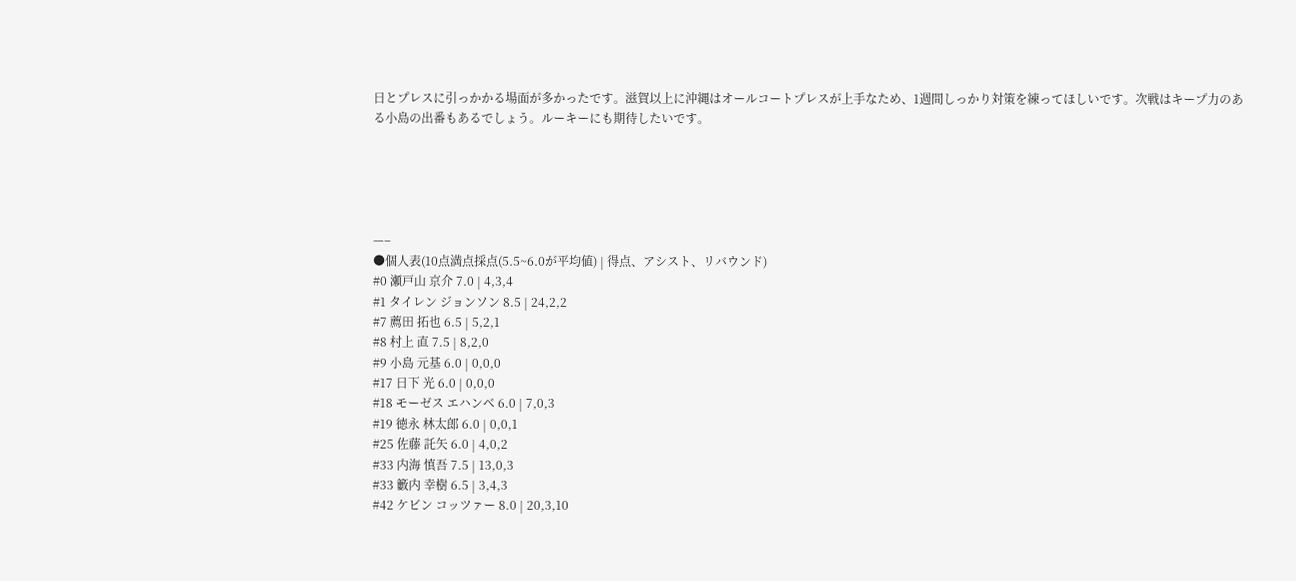日とプレスに引っかかる場面が多かったです。滋賀以上に沖縄はオールコートプレスが上手なため、1週間しっかり対策を練ってほしいです。次戦はキープ力のある小島の出番もあるでしょう。ルーキーにも期待したいです。





—–
●個人表(10点満点採点(5.5~6.0が平均値) | 得点、アシスト、リバウンド)
#0 瀬戸山 京介 7.0 | 4,3,4
#1 タイレン ジョンソン 8.5 | 24,2,2
#7 薦田 拓也 6.5 | 5,2,1
#8 村上 直 7.5 | 8,2,0
#9 小島 元基 6.0 | 0,0,0
#17 日下 光 6.0 | 0,0,0
#18 モーゼス エハンベ 6.0 | 7,0,3
#19 徳永 林太郎 6.0 | 0,0,1
#25 佐藤 託矢 6.0 | 4,0,2
#33 内海 慎吾 7.5 | 13,0,3
#33 籔内 幸樹 6.5 | 3,4,3
#42 ケビン コッツァー 8.0 | 20,3,10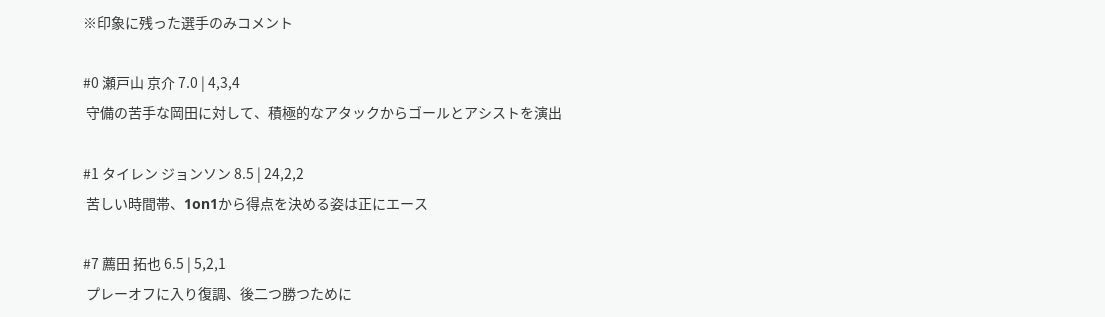※印象に残った選手のみコメント

#0 瀬戸山 京介 7.0 | 4,3,4
 守備の苦手な岡田に対して、積極的なアタックからゴールとアシストを演出

#1 タイレン ジョンソン 8.5 | 24,2,2
 苦しい時間帯、1on1から得点を決める姿は正にエース

#7 薦田 拓也 6.5 | 5,2,1
 プレーオフに入り復調、後二つ勝つために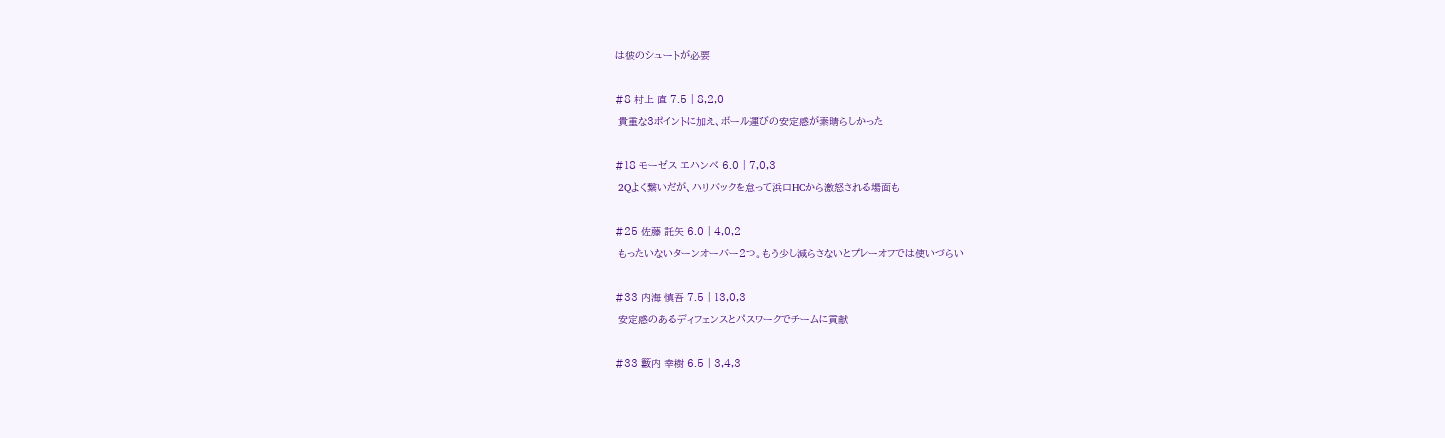は彼のシュートが必要

#8 村上 直 7.5 | 8,2,0
 貴重な3ポイントに加え、ボール運びの安定感が素晴らしかった

#18 モーゼス エハンベ 6.0 | 7,0,3
 2Qよく繋いだが、ハリバックを怠って浜口HCから激怒される場面も

#25 佐藤 託矢 6.0 | 4,0,2
 もったいないターンオーバー2つ。もう少し減らさないとプレーオフでは使いづらい

#33 内海 慎吾 7.5 | 13,0,3
 安定感のあるディフェンスとパスワークでチームに貢献

#33 籔内 幸樹 6.5 | 3,4,3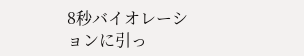8秒バイオレーションに引っ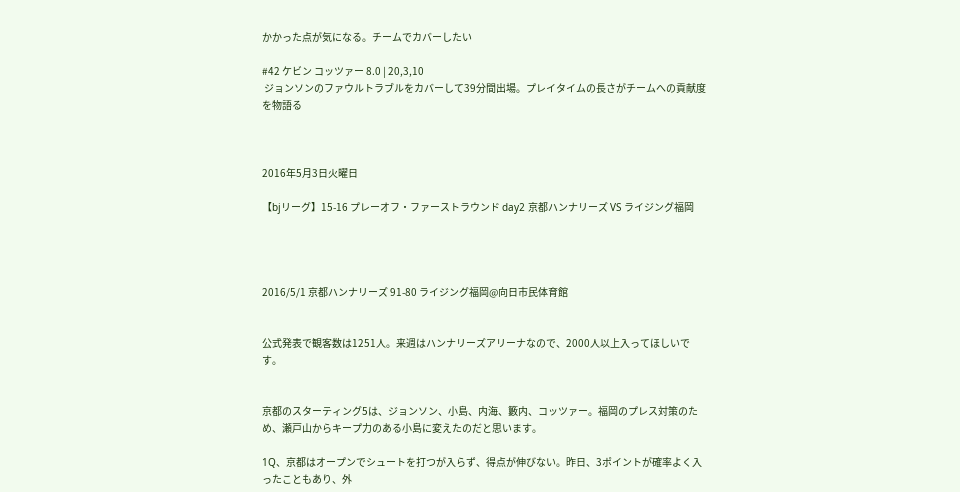かかった点が気になる。チームでカバーしたい

#42 ケビン コッツァー 8.0 | 20,3,10
 ジョンソンのファウルトラブルをカバーして39分間出場。プレイタイムの長さがチームへの貢献度を物語る



2016年5月3日火曜日

【bjリーグ】15-16 プレーオフ・ファーストラウンド day2 京都ハンナリーズ VS ライジング福岡




2016/5/1 京都ハンナリーズ 91-80 ライジング福岡@向日市民体育館


公式発表で観客数は1251人。来週はハンナリーズアリーナなので、2000人以上入ってほしいです。


京都のスターティング5は、ジョンソン、小島、内海、籔内、コッツァー。福岡のプレス対策のため、瀬戸山からキープ力のある小島に変えたのだと思います。

1Q、京都はオープンでシュートを打つが入らず、得点が伸びない。昨日、3ポイントが確率よく入ったこともあり、外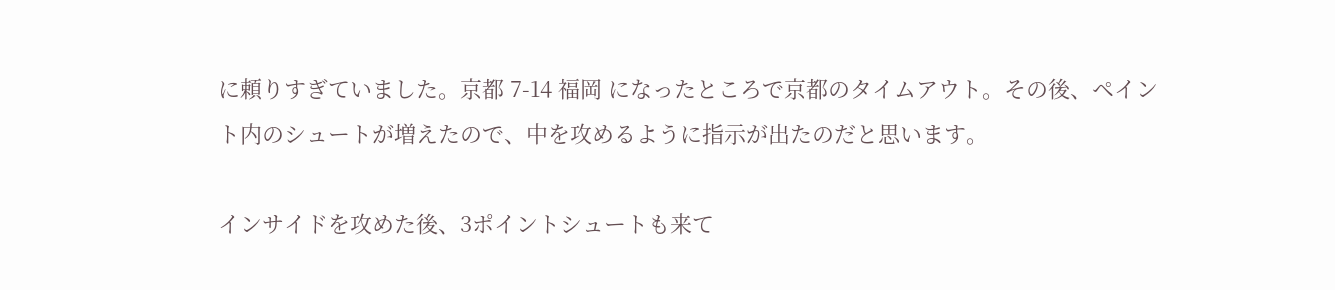に頼りすぎていました。京都 7-14 福岡 になったところで京都のタイムアウト。その後、ペイント内のシュートが増えたので、中を攻めるように指示が出たのだと思います。

インサイドを攻めた後、3ポイントシュートも来て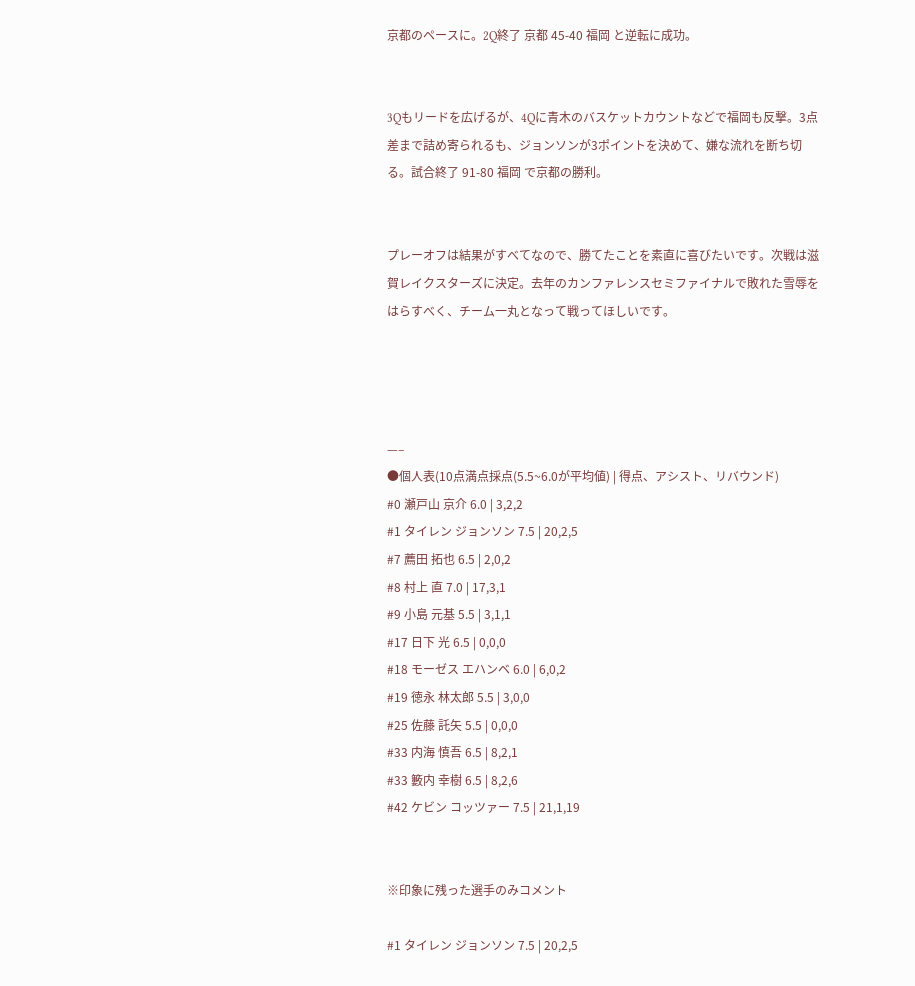京都のペースに。2Q終了 京都 45-40 福岡 と逆転に成功。


3Qもリードを広げるが、4Qに青木のバスケットカウントなどで福岡も反撃。3点差まで詰め寄られるも、ジョンソンが3ポイントを決めて、嫌な流れを断ち切る。試合終了 91-80 福岡 で京都の勝利。


プレーオフは結果がすべてなので、勝てたことを素直に喜びたいです。次戦は滋賀レイクスターズに決定。去年のカンファレンスセミファイナルで敗れた雪辱をはらすべく、チーム一丸となって戦ってほしいです。




—–
●個人表(10点満点採点(5.5~6.0が平均値) | 得点、アシスト、リバウンド)
#0 瀬戸山 京介 6.0 | 3,2,2
#1 タイレン ジョンソン 7.5 | 20,2,5
#7 薦田 拓也 6.5 | 2,0,2
#8 村上 直 7.0 | 17,3,1
#9 小島 元基 5.5 | 3,1,1
#17 日下 光 6.5 | 0,0,0
#18 モーゼス エハンベ 6.0 | 6,0,2
#19 徳永 林太郎 5.5 | 3,0,0
#25 佐藤 託矢 5.5 | 0,0,0
#33 内海 慎吾 6.5 | 8,2,1
#33 籔内 幸樹 6.5 | 8,2,6
#42 ケビン コッツァー 7.5 | 21,1,19


※印象に残った選手のみコメント

#1 タイレン ジョンソン 7.5 | 20,2,5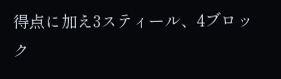得点に加え3スティール、4ブロック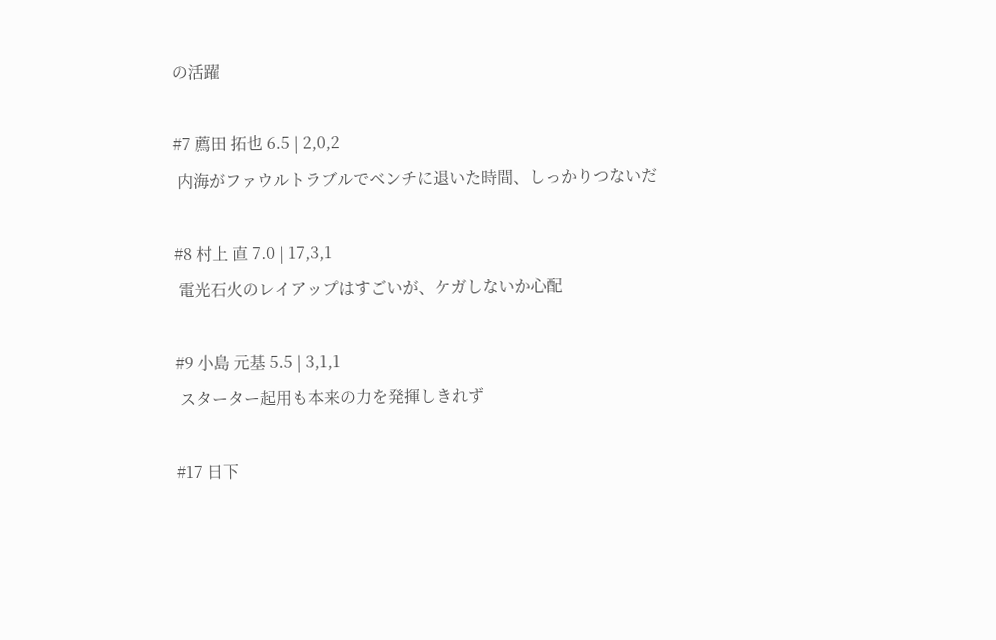の活躍

#7 薦田 拓也 6.5 | 2,0,2
 内海がファウルトラブルでベンチに退いた時間、しっかりつないだ

#8 村上 直 7.0 | 17,3,1
 電光石火のレイアップはすごいが、ケガしないか心配

#9 小島 元基 5.5 | 3,1,1
 スターター起用も本来の力を発揮しきれず

#17 日下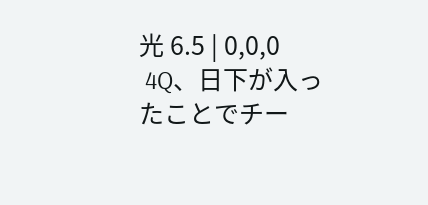光 6.5 | 0,0,0
 4Q、日下が入ったことでチー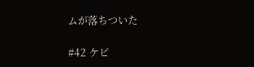ムが落ちついた

#42 ケビ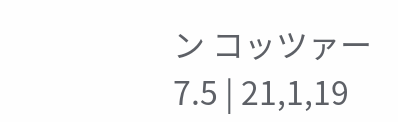ン コッツァー 7.5 | 21,1,19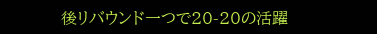後リバウンド一つで20-20の活躍